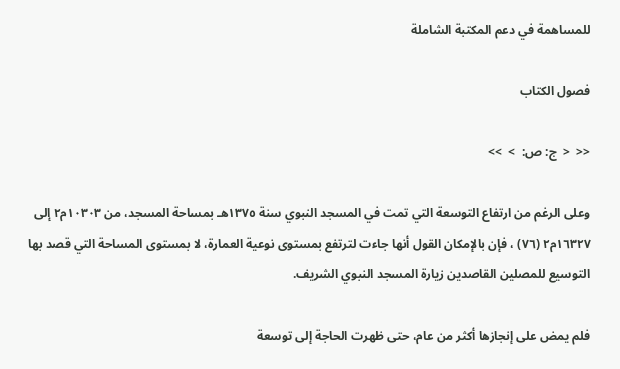للمساهمة في دعم المكتبة الشاملة

فصول الكتاب

<<  <  ج: ص:  >  >>

وعلى الرغم من ارتفاع التوسعة التي تمت في المسجد النبوي سنة ١٣٧٥هـ بمساحة المسجد، من ١٠٣٠٣م٢ إلى ١٦٣٢٧م٢ (٧٦) ، فإن بالإمكان القول أنها جاءت لترتفع بمستوى نوعية العمارة، لا بمستوى المساحة التي قصد بها التوسيع للمصلين القاصدين زيارة المسجد النبوي الشريف.

فلم يمض على إنجازها أكثر من عام، حتى ظهرت الحاجة إلى توسعة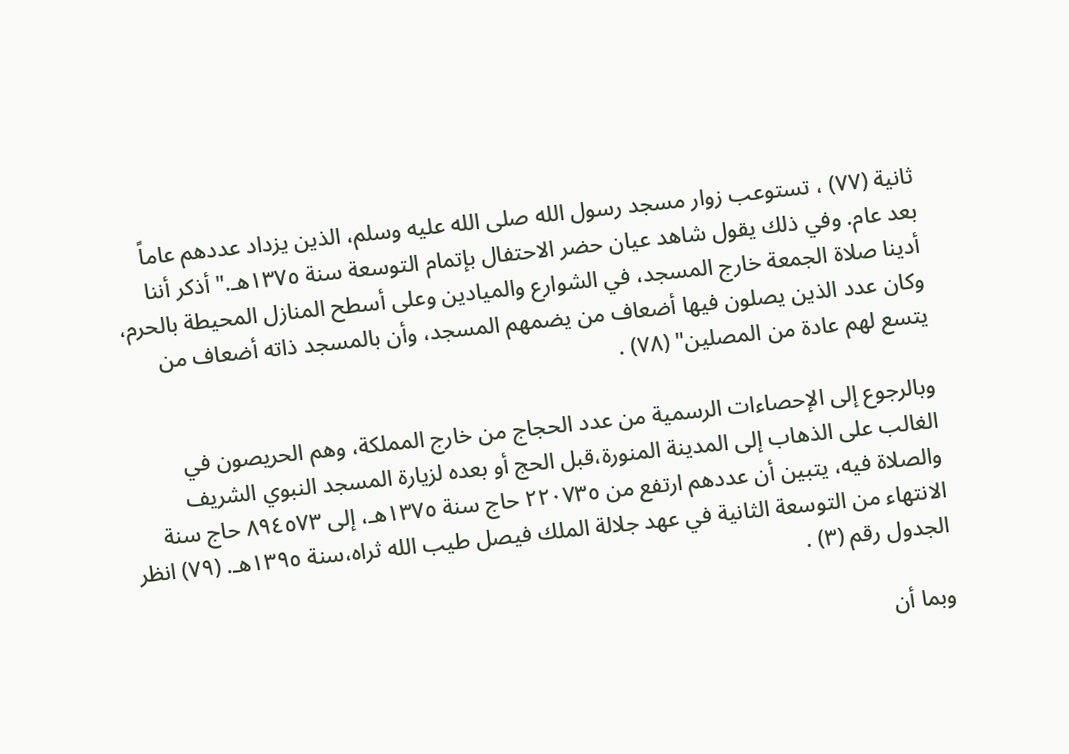ثانية (٧٧) ، تستوعب زوار مسجد رسول الله صلى الله عليه وسلم، الذين يزداد عددهم عاماً بعد عام. وفي ذلك يقول شاهد عيان حضر الاحتفال بإتمام التوسعة سنة ١٣٧٥هـ." أذكر أننا أدينا صلاة الجمعة خارج المسجد، في الشوارع والميادين وعلى أسطح المنازل المحيطة بالحرم، وكان عدد الذين يصلون فيها أضعاف من يضمهم المسجد، وأن بالمسجد ذاته أضعاف من يتسع لهم عادة من المصلين" (٧٨) .

وبالرجوع إلى الإحصاءات الرسمية من عدد الحجاج من خارج المملكة، وهم الحريصون في الغالب على الذهاب إلى المدينة المنورة،قبل الحج أو بعده لزيارة المسجد النبوي الشريف والصلاة فيه، يتبين أن عددهم ارتفع من ٢٢٠٧٣٥ حاج سنة ١٣٧٥هـ، إلى ٨٩٤٥٧٣ حاج سنة الانتهاء من التوسعة الثانية في عهد جلالة الملك فيصل طيب الله ثراه،سنة ١٣٩٥هـ. (٧٩) انظر الجدول رقم (٣) .

وبما أن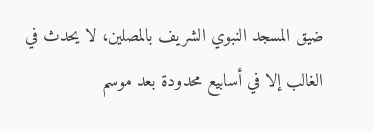ضيق المسجد النبوي الشريف بالمصلين، لا يحدث في الغالب إلا في أسابيع محدودة بعد موسم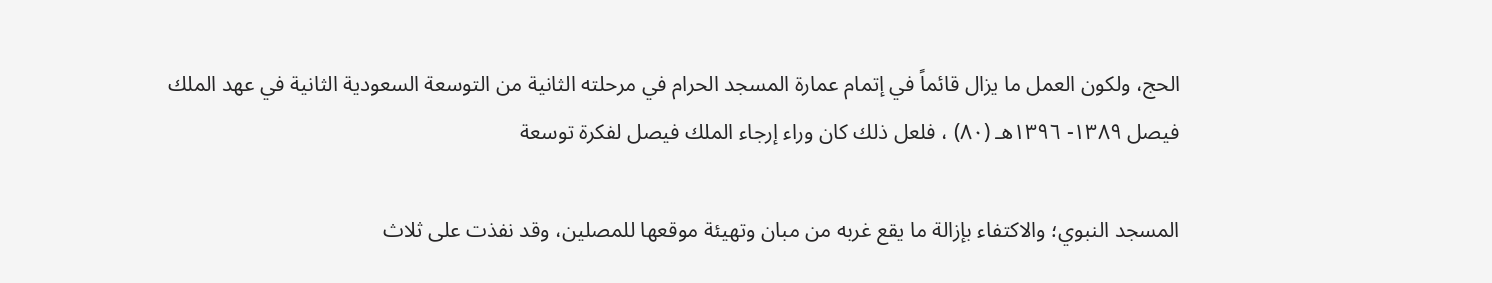الحج، ولكون العمل ما يزال قائماً في إتمام عمارة المسجد الحرام في مرحلته الثانية من التوسعة السعودية الثانية في عهد الملك فيصل ١٣٨٩- ١٣٩٦هـ (٨٠) ، فلعل ذلك كان وراء إرجاء الملك فيصل لفكرة توسعة

المسجد النبوي؛ والاكتفاء بإزالة ما يقع غربه من مبان وتهيئة موقعها للمصلين، وقد نفذت على ثلاث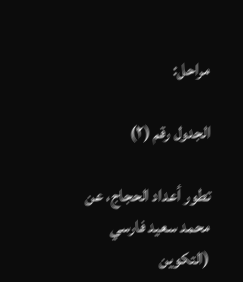مراحل:

الجدول رقم (٢)

تطور أعداد الحجاج، عن محمد سعيد فارسي (التكوين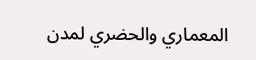المعماري والحضري لمدن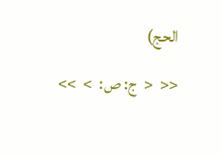الحج)

<<  <  ج: ص:  >  >>